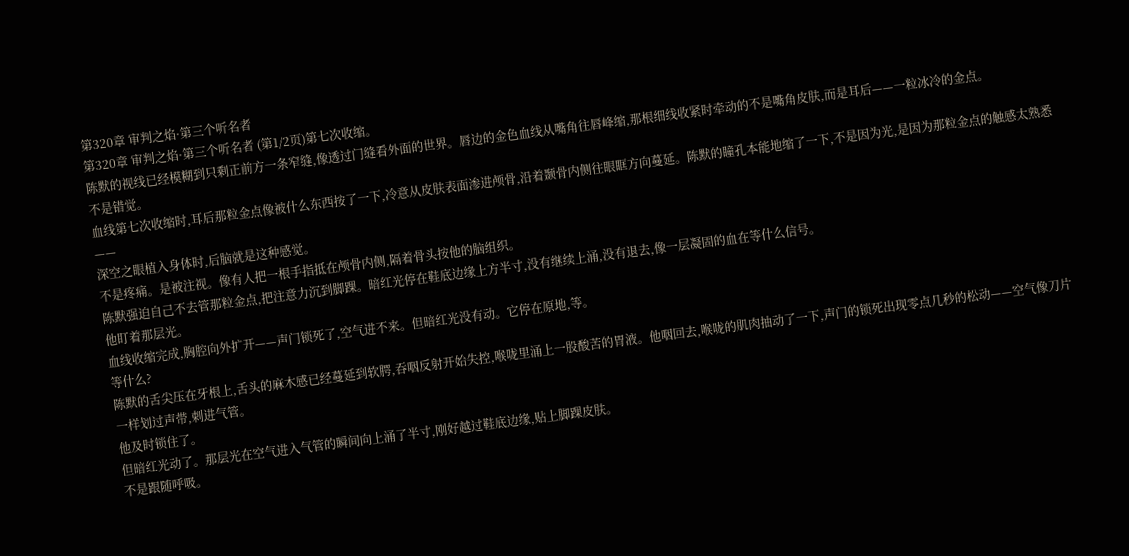第320章 审判之焰·第三个听名者
第320章 审判之焰·第三个听名者 (第1/2页)第七次收缩。
陈默的视线已经模糊到只剩正前方一条窄缝,像透过门缝看外面的世界。唇边的金色血线从嘴角往唇峰缩,那根细线收紧时牵动的不是嘴角皮肤,而是耳后——一粒冰冷的金点。
不是错觉。
血线第七次收缩时,耳后那粒金点像被什么东西按了一下,冷意从皮肤表面渗进颅骨,沿着颞骨内侧往眼眶方向蔓延。陈默的瞳孔本能地缩了一下,不是因为光,是因为那粒金点的触感太熟悉——
深空之眼植入身体时,后脑就是这种感觉。
不是疼痛。是被注视。像有人把一根手指抵在颅骨内侧,隔着骨头按他的脑组织。
陈默强迫自己不去管那粒金点,把注意力沉到脚踝。暗红光停在鞋底边缘上方半寸,没有继续上涌,没有退去,像一层凝固的血在等什么信号。
他盯着那层光。
血线收缩完成,胸腔向外扩开——声门锁死了,空气进不来。但暗红光没有动。它停在原地,等。
等什么?
陈默的舌尖压在牙根上,舌头的麻木感已经蔓延到软腭,吞咽反射开始失控,喉咙里涌上一股酸苦的胃液。他咽回去,喉咙的肌肉抽动了一下,声门的锁死出现零点几秒的松动——空气像刀片一样划过声带,刺进气管。
他及时锁住了。
但暗红光动了。那层光在空气进入气管的瞬间向上涌了半寸,刚好越过鞋底边缘,贴上脚踝皮肤。
不是跟随呼吸。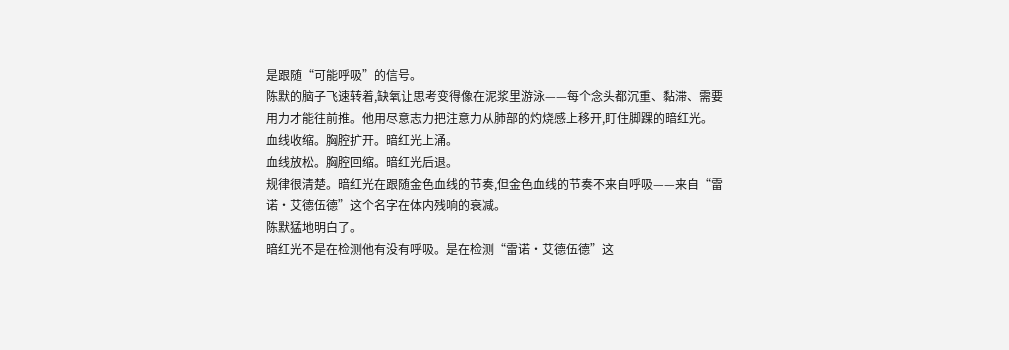是跟随“可能呼吸”的信号。
陈默的脑子飞速转着,缺氧让思考变得像在泥浆里游泳——每个念头都沉重、黏滞、需要用力才能往前推。他用尽意志力把注意力从肺部的灼烧感上移开,盯住脚踝的暗红光。
血线收缩。胸腔扩开。暗红光上涌。
血线放松。胸腔回缩。暗红光后退。
规律很清楚。暗红光在跟随金色血线的节奏,但金色血线的节奏不来自呼吸——来自“雷诺·艾德伍德”这个名字在体内残响的衰减。
陈默猛地明白了。
暗红光不是在检测他有没有呼吸。是在检测“雷诺·艾德伍德”这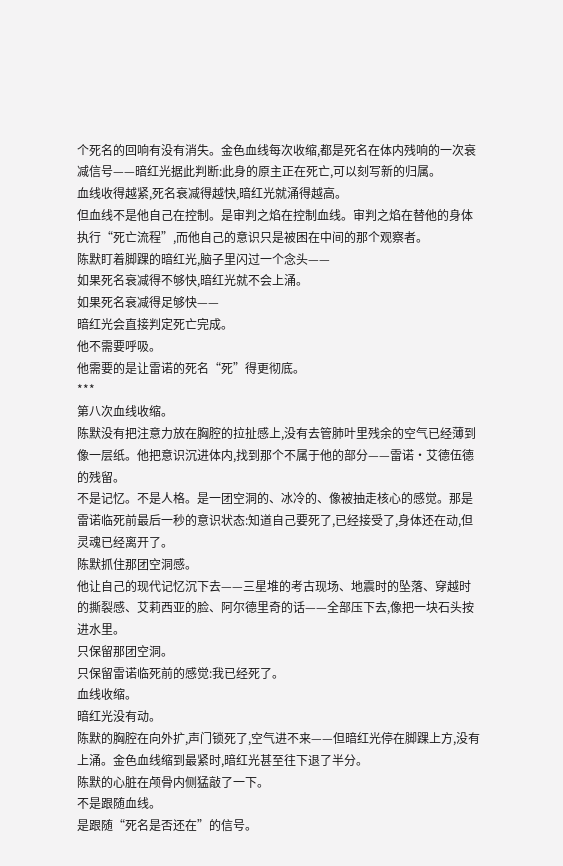个死名的回响有没有消失。金色血线每次收缩,都是死名在体内残响的一次衰减信号——暗红光据此判断:此身的原主正在死亡,可以刻写新的归属。
血线收得越紧,死名衰减得越快,暗红光就涌得越高。
但血线不是他自己在控制。是审判之焰在控制血线。审判之焰在替他的身体执行“死亡流程”,而他自己的意识只是被困在中间的那个观察者。
陈默盯着脚踝的暗红光,脑子里闪过一个念头——
如果死名衰减得不够快,暗红光就不会上涌。
如果死名衰减得足够快——
暗红光会直接判定死亡完成。
他不需要呼吸。
他需要的是让雷诺的死名“死”得更彻底。
***
第八次血线收缩。
陈默没有把注意力放在胸腔的拉扯感上,没有去管肺叶里残余的空气已经薄到像一层纸。他把意识沉进体内,找到那个不属于他的部分——雷诺·艾德伍德的残留。
不是记忆。不是人格。是一团空洞的、冰冷的、像被抽走核心的感觉。那是雷诺临死前最后一秒的意识状态:知道自己要死了,已经接受了,身体还在动,但灵魂已经离开了。
陈默抓住那团空洞感。
他让自己的现代记忆沉下去——三星堆的考古现场、地震时的坠落、穿越时的撕裂感、艾莉西亚的脸、阿尔德里奇的话——全部压下去,像把一块石头按进水里。
只保留那团空洞。
只保留雷诺临死前的感觉:我已经死了。
血线收缩。
暗红光没有动。
陈默的胸腔在向外扩,声门锁死了,空气进不来——但暗红光停在脚踝上方,没有上涌。金色血线缩到最紧时,暗红光甚至往下退了半分。
陈默的心脏在颅骨内侧猛敲了一下。
不是跟随血线。
是跟随“死名是否还在”的信号。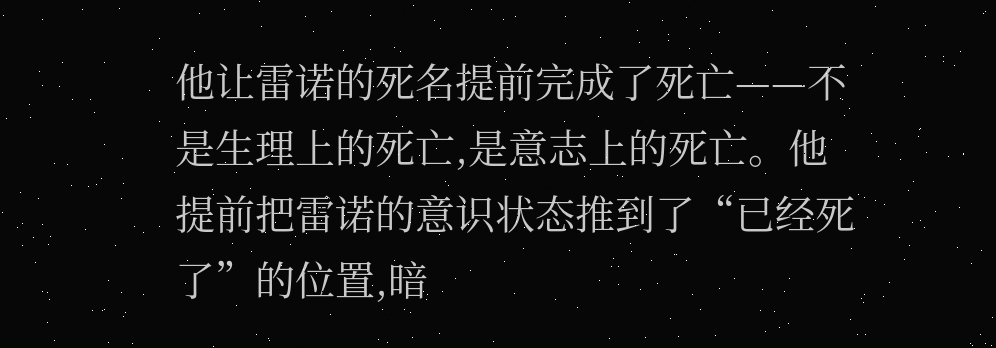他让雷诺的死名提前完成了死亡——不是生理上的死亡,是意志上的死亡。他提前把雷诺的意识状态推到了“已经死了”的位置,暗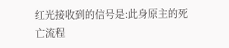红光接收到的信号是:此身原主的死亡流程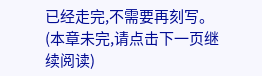已经走完,不需要再刻写。
(本章未完,请点击下一页继续阅读)